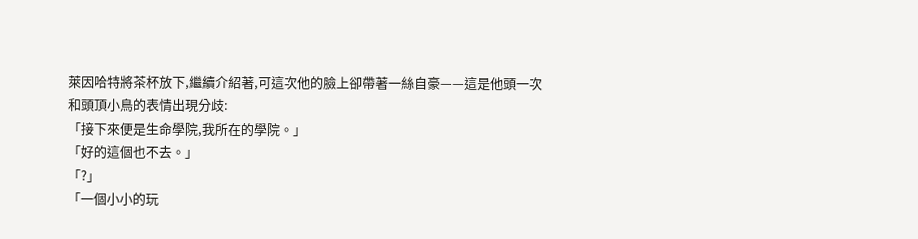萊因哈特將茶杯放下,繼續介紹著,可這次他的臉上卻帶著一絲自豪——這是他頭一次和頭頂小鳥的表情出現分歧:
「接下來便是生命學院,我所在的學院。」
「好的這個也不去。」
「?」
「一個小小的玩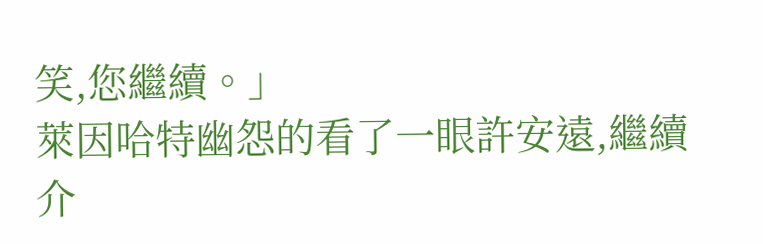笑,您繼續。」
萊因哈特幽怨的看了一眼許安遠,繼續介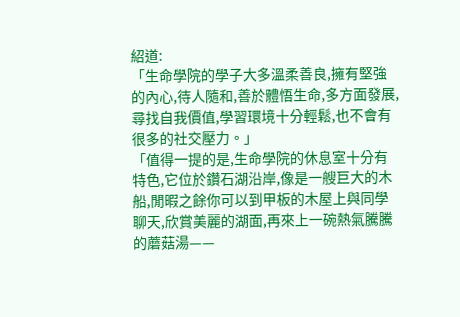紹道:
「生命學院的學子大多溫柔善良,擁有堅強的內心,待人隨和,善於體悟生命,多方面發展,尋找自我價值,學習環境十分輕鬆,也不會有很多的社交壓力。」
「值得一提的是,生命學院的休息室十分有特色,它位於鑽石湖沿岸,像是一艘巨大的木船,閒暇之餘你可以到甲板的木屋上與同學聊天,欣賞美麗的湖面,再來上一碗熱氣騰騰的蘑菇湯——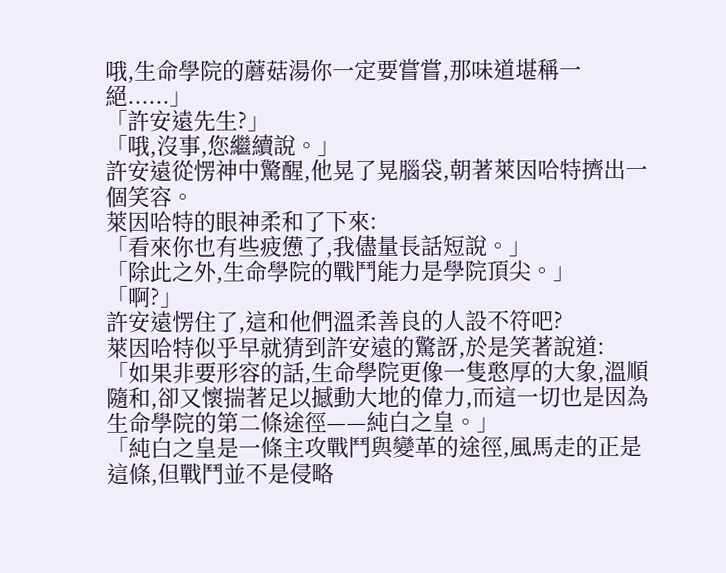哦,生命學院的蘑菇湯你一定要嘗嘗,那味道堪稱一絕......」
「許安遠先生?」
「哦,沒事,您繼續說。」
許安遠從愣神中驚醒,他晃了晃腦袋,朝著萊因哈特擠出一個笑容。
萊因哈特的眼神柔和了下來:
「看來你也有些疲憊了,我儘量長話短說。」
「除此之外,生命學院的戰鬥能力是學院頂尖。」
「啊?」
許安遠愣住了,這和他們溫柔善良的人設不符吧?
萊因哈特似乎早就猜到許安遠的驚訝,於是笑著說道:
「如果非要形容的話,生命學院更像一隻憨厚的大象,溫順隨和,卻又懷揣著足以撼動大地的偉力,而這一切也是因為生命學院的第二條途徑——純白之皇。」
「純白之皇是一條主攻戰鬥與變革的途徑,風馬走的正是這條,但戰鬥並不是侵略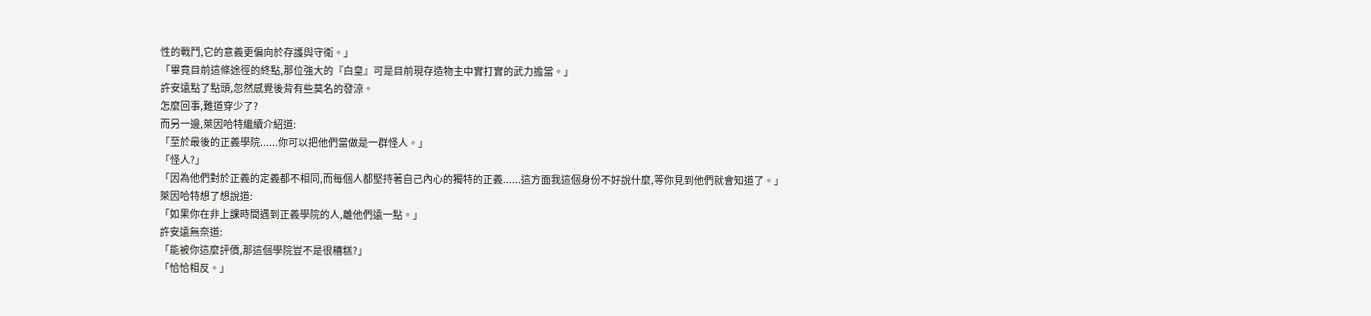性的戰鬥,它的意義更偏向於存護與守衛。」
「畢竟目前這條途徑的終點,那位強大的『白皇』可是目前現存造物主中實打實的武力擔當。」
許安遠點了點頭,忽然感覺後背有些莫名的發涼。
怎麼回事,難道穿少了?
而另一邊,萊因哈特繼續介紹道:
「至於最後的正義學院......你可以把他們當做是一群怪人。」
「怪人?」
「因為他們對於正義的定義都不相同,而每個人都堅持著自己內心的獨特的正義......這方面我這個身份不好說什麼,等你見到他們就會知道了。」
萊因哈特想了想說道:
「如果你在非上課時間遇到正義學院的人,離他們遠一點。」
許安遠無奈道:
「能被你這麼評價,那這個學院豈不是很糟糕?」
「恰恰相反。」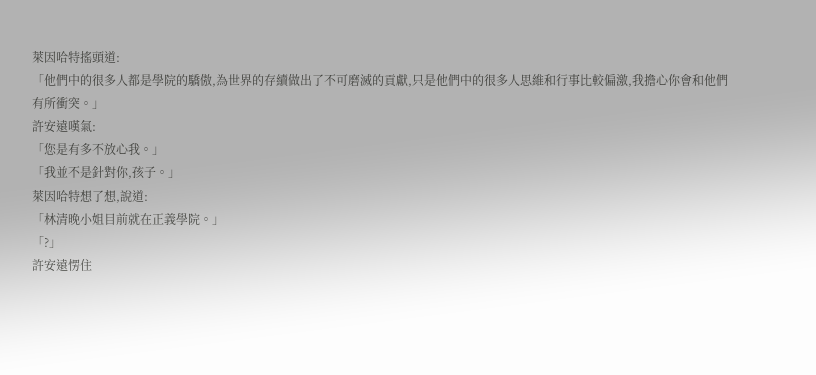萊因哈特搖頭道:
「他們中的很多人都是學院的驕傲,為世界的存續做出了不可磨滅的貢獻,只是他們中的很多人思維和行事比較偏激,我擔心你會和他們有所衝突。」
許安遠嘆氣:
「您是有多不放心我。」
「我並不是針對你,孩子。」
萊因哈特想了想,說道:
「林清晚小姐目前就在正義學院。」
「?」
許安遠愣住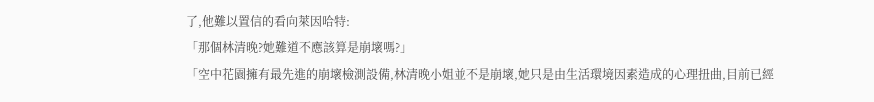了,他難以置信的看向萊因哈特:
「那個林清晚?她難道不應該算是崩壞嗎?」
「空中花園擁有最先進的崩壞檢測設備,林清晚小姐並不是崩壞,她只是由生活環境因素造成的心理扭曲,目前已經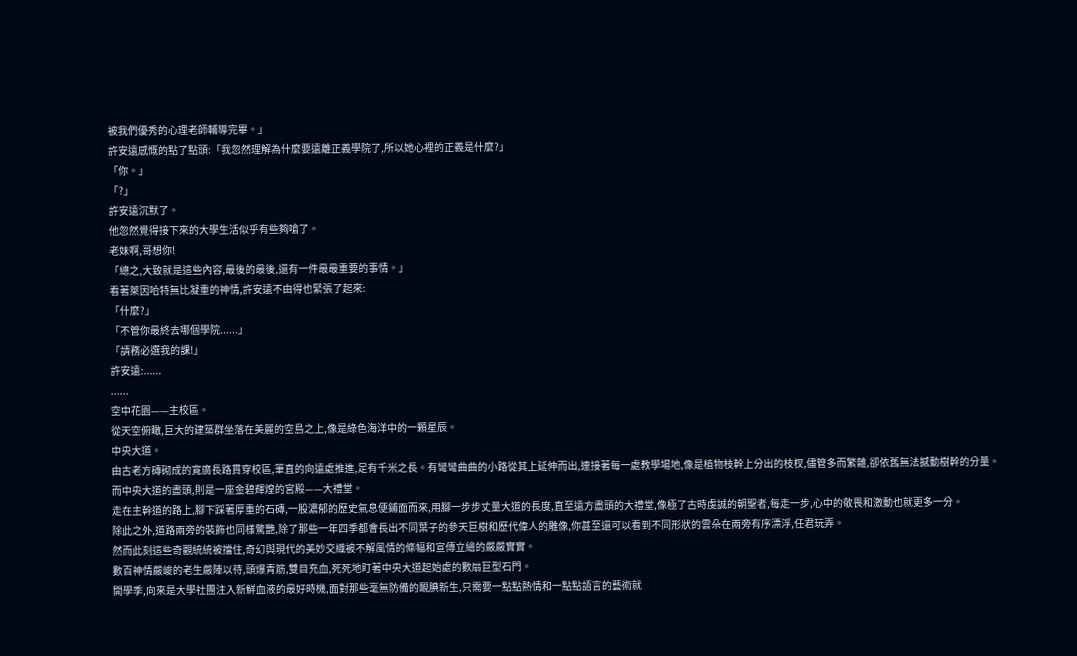被我們優秀的心理老師輔導完畢。」
許安遠感慨的點了點頭:「我忽然理解為什麼要遠離正義學院了,所以她心裡的正義是什麼?」
「你。」
「?」
許安遠沉默了。
他忽然覺得接下來的大學生活似乎有些夠嗆了。
老妹啊,哥想你!
「總之,大致就是這些內容,最後的最後,還有一件最最重要的事情。」
看著萊因哈特無比凝重的神情,許安遠不由得也緊張了起來:
「什麼?」
「不管你最終去哪個學院......」
「請務必選我的課!」
許安遠:......
......
空中花園——主校區。
從天空俯瞰,巨大的建築群坐落在美麗的空島之上,像是綠色海洋中的一顆星辰。
中央大道。
由古老方磚砌成的寬廣長路貫穿校區,筆直的向遠處推進,足有千米之長。有彎彎曲曲的小路從其上延伸而出,連接著每一處教學場地,像是植物枝幹上分出的枝杈,儘管多而繁雜,卻依舊無法撼動樹幹的分量。
而中央大道的盡頭,則是一座金碧輝煌的宮殿——大禮堂。
走在主幹道的路上,腳下踩著厚重的石磚,一股濃郁的歷史氣息便鋪面而來,用腳一步步丈量大道的長度,直至遠方盡頭的大禮堂,像極了古時虔誠的朝聖者,每走一步,心中的敬畏和激動也就更多一分。
除此之外,道路兩旁的裝飾也同樣驚艷,除了那些一年四季都會長出不同葉子的參天巨樹和歷代偉人的雕像,你甚至還可以看到不同形狀的雲朵在兩旁有序漂浮,任君玩弄。
然而此刻這些奇觀統統被擋住,奇幻與現代的美妙交織被不解風情的條幅和宣傳立繪的嚴嚴實實。
數百神情嚴峻的老生嚴陣以待,頭爆青筋,雙目充血,死死地盯著中央大道起始處的數扇巨型石門。
開學季,向來是大學社團注入新鮮血液的最好時機,面對那些毫無防備的靦腆新生,只需要一點點熱情和一點點語言的藝術就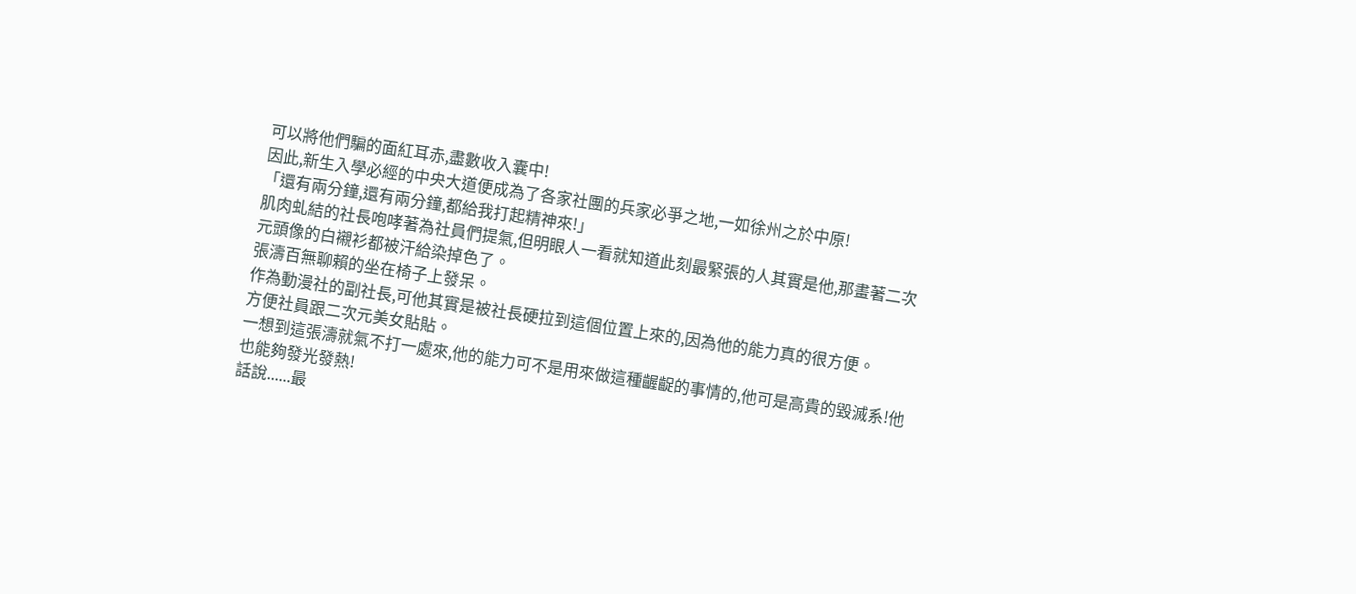可以將他們騙的面紅耳赤,盡數收入囊中!
因此,新生入學必經的中央大道便成為了各家社團的兵家必爭之地,一如徐州之於中原!
「還有兩分鐘,還有兩分鐘,都給我打起精神來!」
肌肉虬結的社長咆哮著為社員們提氣,但明眼人一看就知道此刻最緊張的人其實是他,那畫著二次元頭像的白襯衫都被汗給染掉色了。
張濤百無聊賴的坐在椅子上發呆。
作為動漫社的副社長,可他其實是被社長硬拉到這個位置上來的,因為他的能力真的很方便。
方便社員跟二次元美女貼貼。
一想到這張濤就氣不打一處來,他的能力可不是用來做這種齷齪的事情的,他可是高貴的毀滅系!他也能夠發光發熱!
話說......最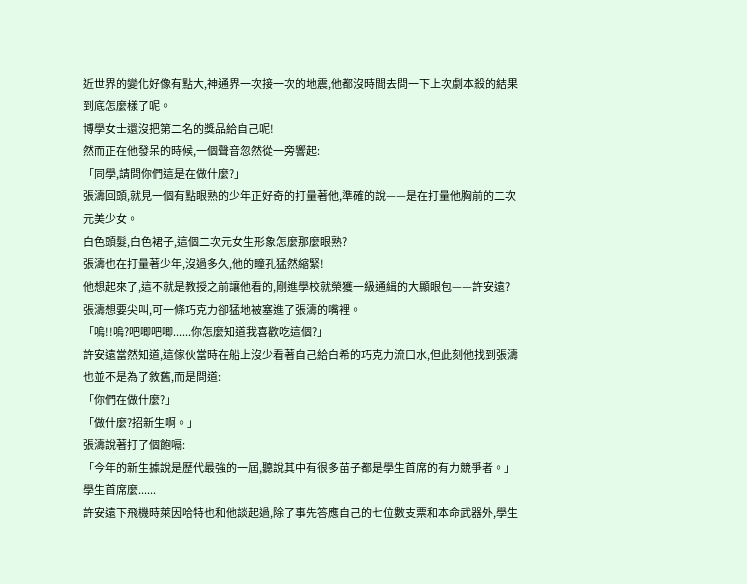近世界的變化好像有點大,神通界一次接一次的地震,他都沒時間去問一下上次劇本殺的結果到底怎麼樣了呢。
博學女士還沒把第二名的獎品給自己呢!
然而正在他發呆的時候,一個聲音忽然從一旁響起:
「同學,請問你們這是在做什麼?」
張濤回頭,就見一個有點眼熟的少年正好奇的打量著他,準確的說——是在打量他胸前的二次元美少女。
白色頭髮,白色裙子,這個二次元女生形象怎麼那麼眼熟?
張濤也在打量著少年,沒過多久,他的瞳孔猛然縮緊!
他想起來了,這不就是教授之前讓他看的,剛進學校就榮獲一級通緝的大顯眼包——許安遠?
張濤想要尖叫,可一條巧克力卻猛地被塞進了張濤的嘴裡。
「嗚!!嗚?吧唧吧唧......你怎麼知道我喜歡吃這個?」
許安遠當然知道,這傢伙當時在船上沒少看著自己給白希的巧克力流口水,但此刻他找到張濤也並不是為了敘舊,而是問道:
「你們在做什麼?」
「做什麼?招新生啊。」
張濤說著打了個飽嗝:
「今年的新生據說是歷代最強的一屆,聽說其中有很多苗子都是學生首席的有力競爭者。」
學生首席麼......
許安遠下飛機時萊因哈特也和他談起過,除了事先答應自己的七位數支票和本命武器外,學生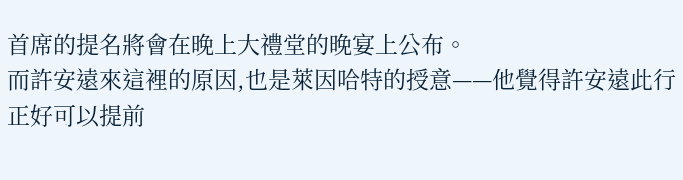首席的提名將會在晚上大禮堂的晚宴上公布。
而許安遠來這裡的原因,也是萊因哈特的授意——他覺得許安遠此行正好可以提前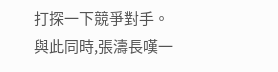打探一下競爭對手。
與此同時,張濤長嘆一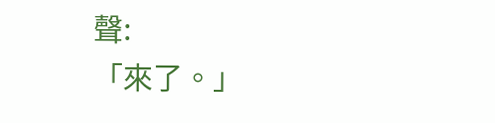聲:
「來了。」